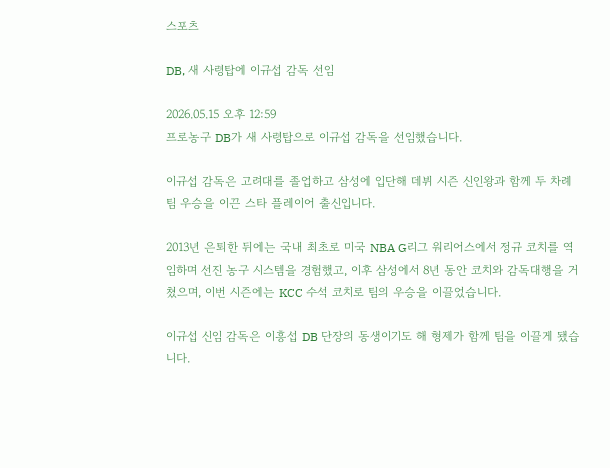스포츠

DB, 새 사령탑에 이규섭 감독 선임

2026.05.15 오후 12:59
프로농구 DB가 새 사령탑으로 이규섭 감독을 선임했습니다.

이규섭 감독은 고려대를 졸업하고 삼성에 입단해 데뷔 시즌 신인왕과 함께 두 차례 팀 우승을 이끈 스타 플레이어 출신입니다.

2013년 은퇴한 뒤에는 국내 최초로 미국 NBA G리그 워리어스에서 정규 코치를 역임하며 선진 농구 시스템을 경험했고, 이후 삼성에서 8년 동안 코치와 감독대행을 거쳤으며, 이번 시즌에는 KCC 수석 코치로 팀의 우승을 이끌었습니다.

이규섭 신임 감독은 이흥섭 DB 단장의 동생이기도 해 형제가 함께 팀을 이끌게 됐습니다.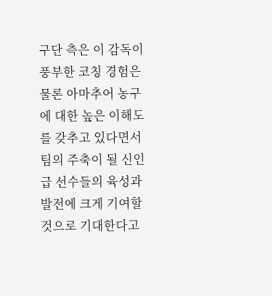구단 측은 이 감독이 풍부한 코칭 경험은 물론 아마추어 농구에 대한 높은 이해도를 갖추고 있다면서 팀의 주축이 될 신인급 선수들의 육성과 발전에 크게 기여할 것으로 기대한다고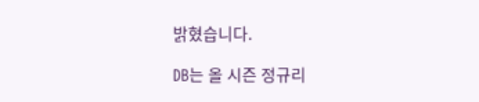밝혔습니다.

DB는 올 시즌 정규리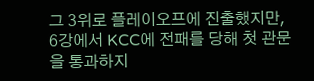그 3위로 플레이오프에 진출했지만, 6강에서 KCC에 전패를 당해 첫 관문을 통과하지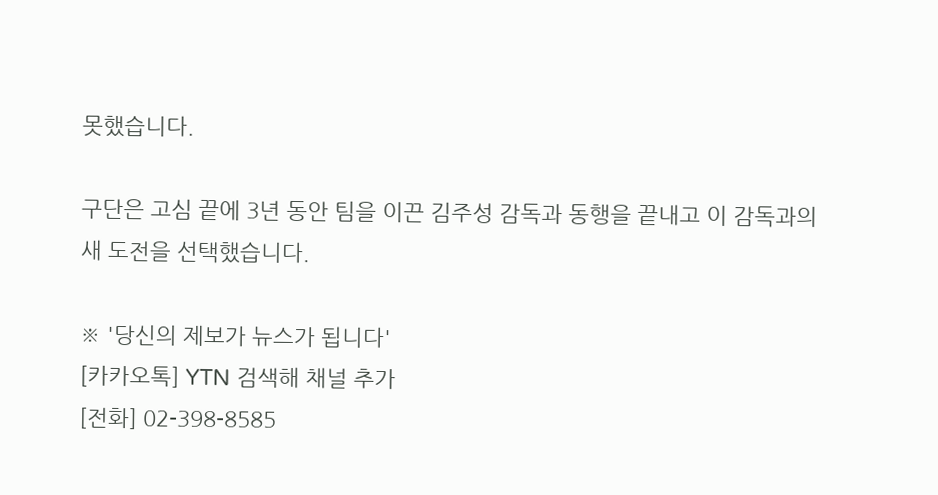못했습니다.

구단은 고심 끝에 3년 동안 팀을 이끈 김주성 감독과 동행을 끝내고 이 감독과의 새 도전을 선택했습니다.

※ '당신의 제보가 뉴스가 됩니다'
[카카오톡] YTN 검색해 채널 추가
[전화] 02-398-8585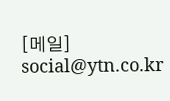[메일] social@ytn.co.kr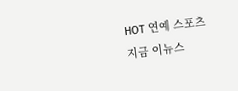HOT 연예 스포츠
지금 이뉴스